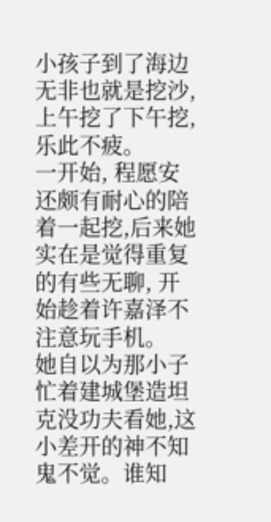小孩子到了海边无非也就是挖沙,上午挖了下午挖,乐此不疲。
一开始, 程愿安还颇有耐心的陪着一起挖,后来她实在是觉得重复的有些无聊, 开始趁着许嘉泽不注意玩手机。
她自以为那小子忙着建城堡造坦克没功夫看她,这小差开的神不知鬼不觉。谁知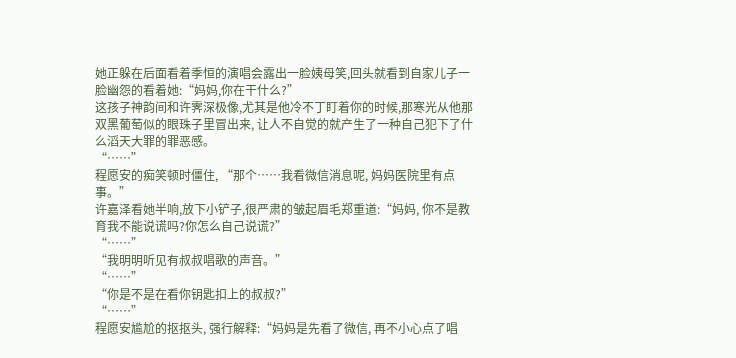她正躲在后面看着季恒的演唱会露出一脸姨母笑,回头就看到自家儿子一脸幽怨的看着她:“妈妈,你在干什么?”
这孩子神韵间和许霁深极像,尤其是他冷不丁盯着你的时候,那寒光从他那双黑葡萄似的眼珠子里冒出来, 让人不自觉的就产生了一种自己犯下了什么滔天大罪的罪恶感。
“……”
程愿安的痴笑顿时僵住, “那个……我看微信消息呢, 妈妈医院里有点事。”
许嘉泽看她半响,放下小铲子,很严肃的皱起眉毛郑重道:“妈妈, 你不是教育我不能说谎吗?你怎么自己说谎?”
“……”
“我明明听见有叔叔唱歌的声音。”
“……”
“你是不是在看你钥匙扣上的叔叔?”
“……”
程愿安尴尬的抠抠头, 强行解释:“妈妈是先看了微信, 再不小心点了唱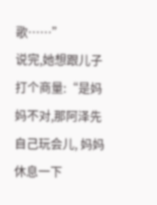歌……”
说完,她想跟儿子打个商量:“是妈妈不对,那阿泽先自己玩会儿, 妈妈休息一下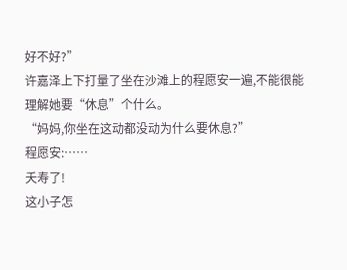好不好?”
许嘉泽上下打量了坐在沙滩上的程愿安一遍,不能很能理解她要“休息”个什么。
“妈妈,你坐在这动都没动为什么要休息?”
程愿安:……
夭寿了!
这小子怎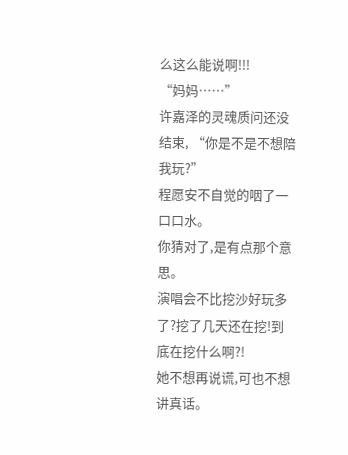么这么能说啊!!!
“妈妈……”
许嘉泽的灵魂质问还没结束, “你是不是不想陪我玩?”
程愿安不自觉的咽了一口口水。
你猜对了,是有点那个意思。
演唱会不比挖沙好玩多了?挖了几天还在挖!到底在挖什么啊?!
她不想再说谎,可也不想讲真话。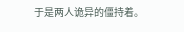于是两人诡异的僵持着。